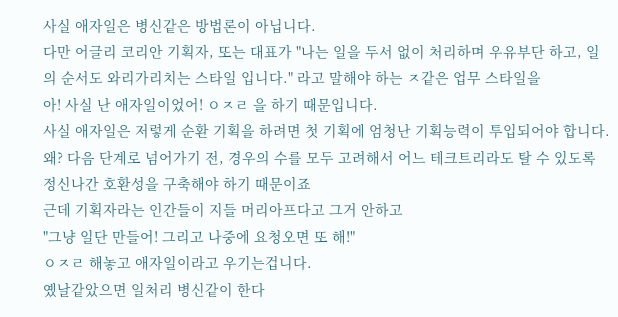사실 애자일은 병신같은 방법론이 아닙니다.
다만 어글리 코리안 기획자, 또는 대표가 "나는 일을 두서 없이 처리하며 우유부단 하고, 일의 순서도 와리가리치는 스타일 입니다." 라고 말해야 하는 ㅈ같은 업무 스타일을
아! 사실 난 애자일이었어! ㅇㅈㄹ 을 하기 때문입니다.
사실 애자일은 저렇게 순환 기획을 하려면 첫 기획에 엄청난 기획능력이 투입되어야 합니다.
왜? 다음 단계로 넘어가기 전, 경우의 수를 모두 고려해서 어느 테크트리라도 탈 수 있도록 정신나간 호환성을 구축해야 하기 때문이죠
근데 기획자라는 인간들이 지들 머리아프다고 그거 안하고
"그냥 일단 만들어! 그리고 나중에 요청오면 또 해!"
ㅇㅈㄹ 해놓고 애자일이라고 우기는겁니다.
옜날같았으면 일처리 병신같이 한다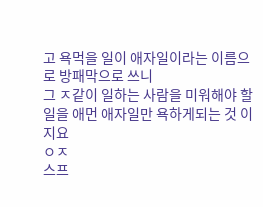고 욕먹을 일이 애자일이라는 이름으로 방패막으로 쓰니
그 ㅈ같이 일하는 사람을 미워해야 할 일을 애먼 애자일만 욕하게되는 것 이지요
ㅇㅈ
스프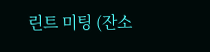린트 미팅 (잔소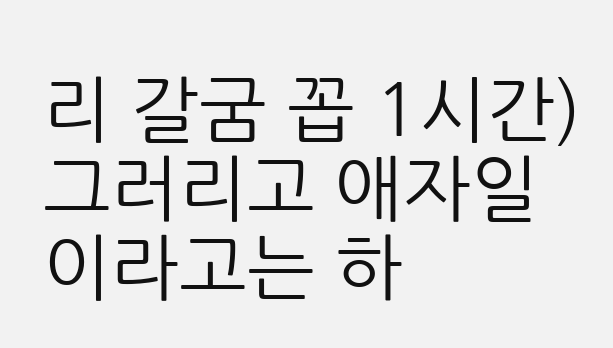리 갈굼 꼽 1시간)
그러리고 애자일이라고는 하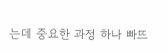는데 중요한 과정 하나 빠뜨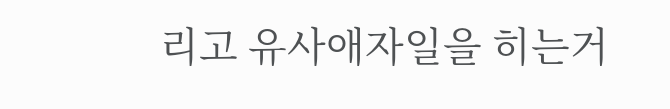리고 유사애자일을 히는거